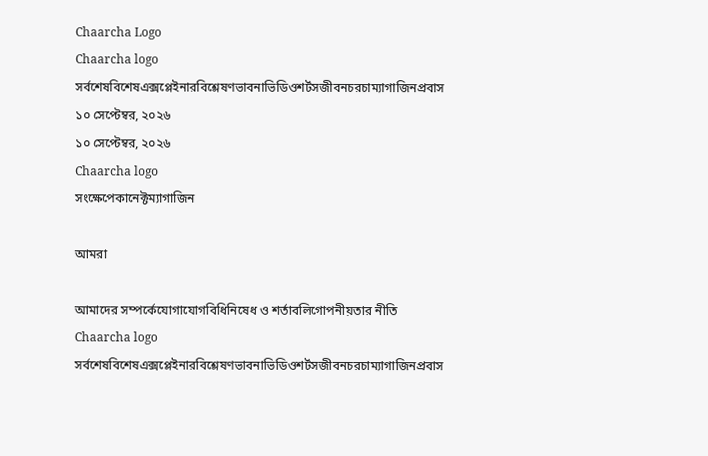Chaarcha Logo
Chaarcha logo
সর্বশেষবিশেষএক্সপ্লেইনারবিশ্লেষণভাবনাভিডিওশর্টসজীবনচরচাম্যাগাজিনপ্রবাস
১০ সেপ্টেম্বর, ২০২৬
১০ সেপ্টেম্বর, ২০২৬
Chaarcha logo
সংক্ষেপেকানেক্টম্যাগাজিন

আমরা

আমাদের সম্পর্কেযোগাযোগবিধিনিষেধ ও শর্তাবলিগোপনীয়তার নীতি
Chaarcha logo
সর্বশেষবিশেষএক্সপ্লেইনারবিশ্লেষণভাবনাভিডিওশর্টসজীবনচরচাম্যাগাজিনপ্রবাস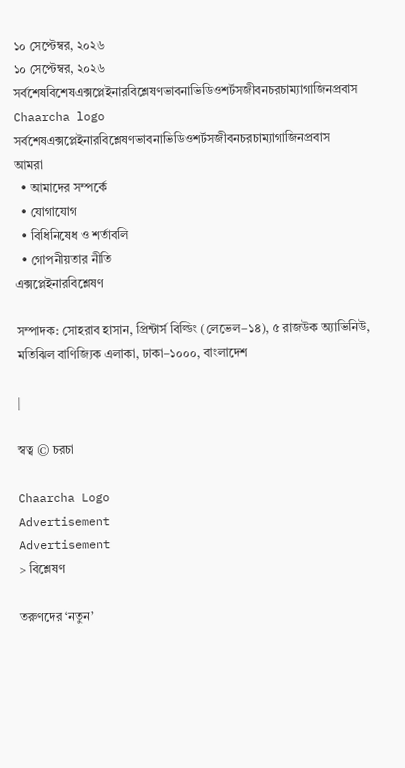১০ সেপ্টেম্বর, ২০২৬
১০ সেপ্টেম্বর, ২০২৬
সর্বশেষবিশেষএক্সপ্লেইনারবিশ্লেষণভাবনাভিডিওশর্টসজীবনচরচাম্যাগাজিনপ্রবাস
Chaarcha logo
সর্বশেষএক্সপ্লেইনারবিশ্লেষণভাবনাভিডিওশর্টসজীবনচরচাম্যাগাজিনপ্রবাস
আমরা
  • আমাদের সম্পর্কে
  • যোগাযোগ
  • বিধিনিষেধ ও শর্তাবলি
  • গোপনীয়তার নীতি
এক্সপ্লেইনারবিশ্লেষণ

সম্পাদক: সোহরাব হাসান, প্রিন্টার্স বিল্ডিং (লেভেল–১৪), ৫ রাজউক অ্যাভিনিউ, মতিঝিল বাণিজ্যিক এলাকা, ঢাকা–১০০০, বাংলাদেশ

|

স্বত্ব © চরচা

Chaarcha Logo
Advertisement
Advertisement
> বিশ্লেষণ

তরুণদের ‘নতুন’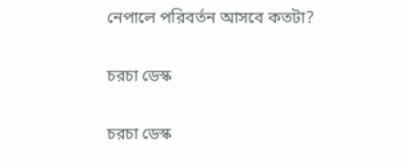নেপালে পরিবর্তন আসবে কতটা?

চরচা ডেস্ক

চরচা ডেস্ক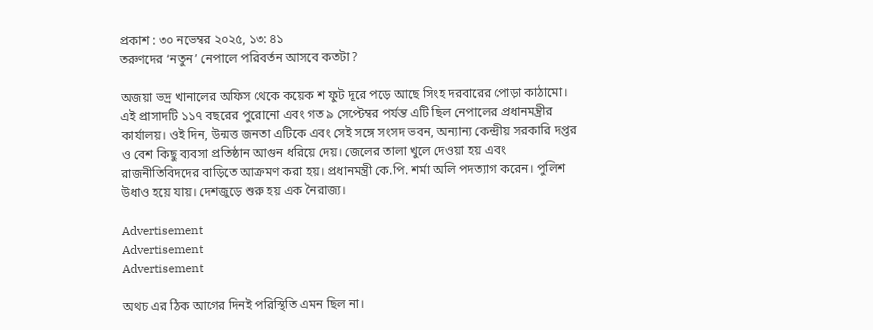প্রকাশ : ৩০ নভেম্বর ২০২৫, ১৩: ৪১
তরুণদের ‘নতুন’ নেপালে পরিবর্তন আসবে কতটা?

অজয়া ভদ্র খানালের অফিস থেকে কয়েক শ ফুট দূরে পড়ে আছে সিংহ দরবারের পোড়া কাঠামো। এই প্রাসাদটি ১১৭ বছরের পুরোনো এবং গত ৯ সেপ্টেম্বর পর্যন্ত এটি ছিল নেপালের প্রধানমন্ত্রীর কার্যালয়। ওই দিন, উন্মত্ত জনতা এটিকে এবং সেই সঙ্গে সংসদ ভবন, অন্যান্য কেন্দ্রীয় সরকারি দপ্তর ও বেশ কিছু ব্যবসা প্রতিষ্ঠান আগুন ধরিয়ে দেয়। জেলের তালা খুলে দেওয়া হয় এবং রাজনীতিবিদদের বাড়িতে আক্রমণ করা হয়। প্রধানমন্ত্রী কে.পি. শর্মা অলি পদত্যাগ করেন। পুলিশ উধাও হয়ে যায়। দেশজুড়ে শুরু হয় এক নৈরাজ্য।

Advertisement
Advertisement
Advertisement

অথচ এর ঠিক আগের দিনই পরিস্থিতি এমন ছিল না।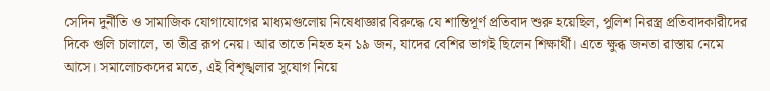সেদিন দুর্নীতি ও সামাজিক যোগাযোগের মাধ্যমগুলোয় নিষেধাজ্ঞার বিরুদ্ধে যে শান্তিপূর্ণ প্রতিবাদ শুরু হয়েছিল, পুলিশ নিরস্ত্র প্রতিবাদকারীদের দিকে গুলি চালালে, তা তীব্র রূপ নেয়। আর তাতে নিহত হন ১৯ জন, যাদের বেশির ভাগই ছিলেন শিক্ষার্থী। এতে ক্ষুব্ধ জনতা রাস্তায় নেমে আসে। সমালোচকদের মতে, এই বিশৃঙ্খলার সুযোগ নিয়ে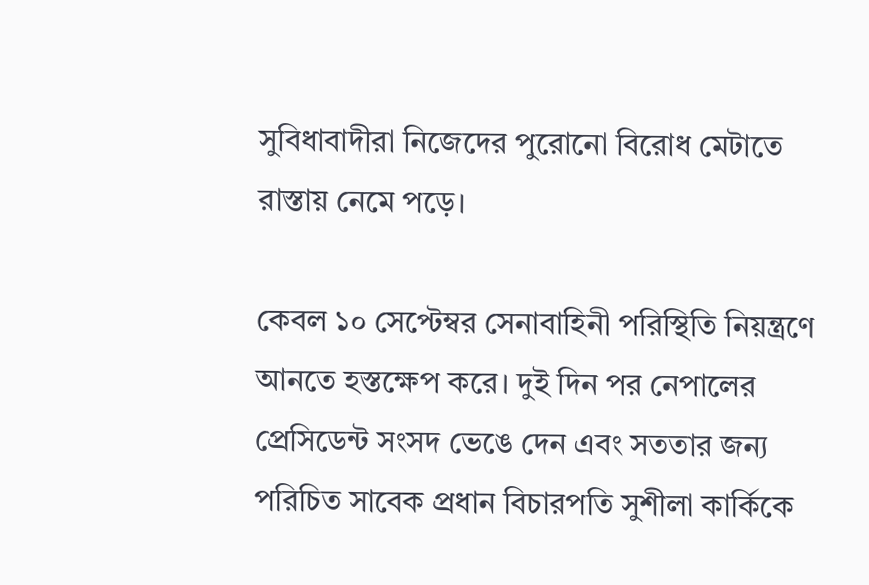সুবিধাবাদীরা নিজেদের পুরোনো বিরোধ মেটাতে রাস্তায় নেমে পড়ে।

কেবল ১০ সেপ্টেম্বর সেনাবাহিনী পরিস্থিতি নিয়ন্ত্রণে আনতে হস্তক্ষেপ করে। দুই দিন পর নেপালের প্রেসিডেন্ট সংসদ ভেঙে দেন এবং সততার জন্য পরিচিত সাবেক প্রধান বিচারপতি সুশীলা কার্কিকে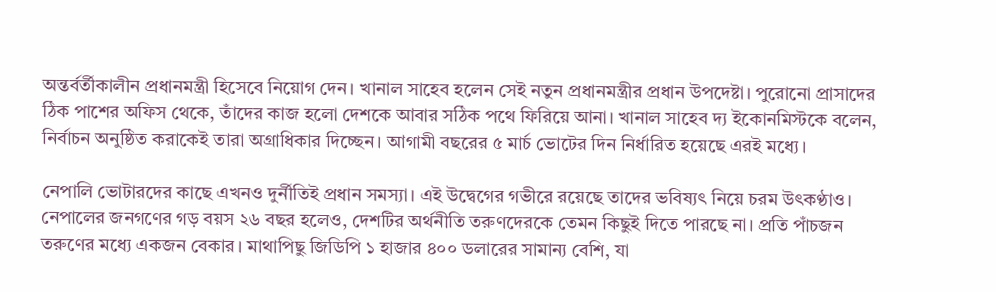অন্তর্বর্তীকালীন প্রধানমন্ত্রী হিসেবে নিয়োগ দেন। খানাল সাহেব হলেন সেই নতুন প্রধানমন্ত্রীর প্রধান উপদেষ্টা। পুরোনো প্রাসাদের ঠিক পাশের অফিস থেকে, তাঁদের কাজ হলো দেশকে আবার সঠিক পথে ফিরিয়ে আনা। খানাল সাহেব দ্য ইকোনমিস্টকে বলেন, নির্বাচন অনুষ্ঠিত করাকেই তারা অগ্রাধিকার দিচ্ছেন। আগামী বছরের ৫ মার্চ ভোটের দিন নির্ধারিত হয়েছে এরই মধ্যে।

নেপালি ভোটারদের কাছে এখনও দুর্নীতিই প্রধান সমস্যা। এই উদ্বেগের গভীরে রয়েছে তাদের ভবিষ্যৎ নিয়ে চরম উৎকণ্ঠাও। নেপালের জনগণের গড় বয়স ২৬ বছর হলেও, দেশটির অর্থনীতি তরুণদেরকে তেমন কিছুই দিতে পারছে না। প্রতি পাঁচজন তরুণের মধ্যে একজন বেকার। মাথাপিছু জিডিপি ১ হাজার ৪০০ ডলারের সামান্য বেশি, যা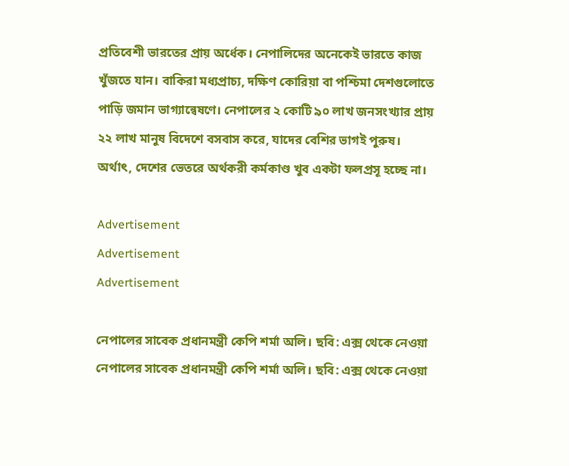প্রতিবেশী ভারতের প্রায় অর্ধেক। নেপালিদের অনেকেই ভারতে কাজ খুঁজতে যান। বাকিরা মধ্যপ্রাচ্য, দক্ষিণ কোরিয়া বা পশ্চিমা দেশগুলোতে পাড়ি জমান ভাগ্যান্বেষণে। নেপালের ২ কোটি ৯০ লাখ জনসংখ্যার প্রায় ২২ লাখ মানুষ বিদেশে বসবাস করে, যাদের বেশির ভাগই পুরুষ। অর্থাৎ, দেশের ভেতরে অর্থকরী কর্মকাণ্ড খুব একটা ফলপ্রসূ হচ্ছে না।

Advertisement
Advertisement
Advertisement

নেপালের সাবেক প্রধানমন্ত্রী কেপি শর্মা অলি। ছবি: এক্স থেকে নেওয়া
নেপালের সাবেক প্রধানমন্ত্রী কেপি শর্মা অলি। ছবি: এক্স থেকে নেওয়া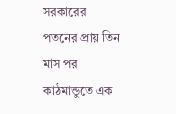সরকারের পতনের প্রায় তিন মাস পর কাঠমান্ডুতে এক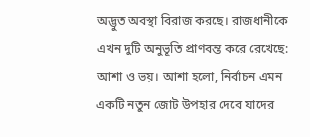অদ্ভুত অবস্থা বিরাজ করছে। রাজধানীকে এখন দুটি অনুভূতি প্রাণবন্ত করে রেখেছে: আশা ও ভয়। আশা হলো, নির্বাচন এমন একটি নতুন জোট উপহার দেবে যাদের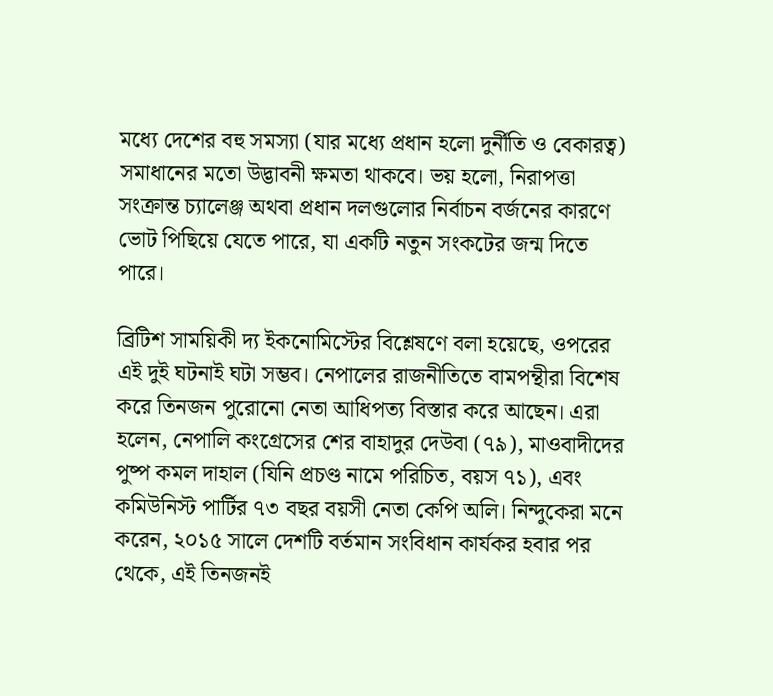মধ্যে দেশের বহু সমস্যা (যার মধ্যে প্রধান হলো দুর্নীতি ও বেকারত্ব) সমাধানের মতো উদ্ভাবনী ক্ষমতা থাকবে। ভয় হলো, নিরাপত্তা সংক্রান্ত চ্যালেঞ্জ অথবা প্রধান দলগুলোর নির্বাচন বর্জনের কারণে ভোট পিছিয়ে যেতে পারে, যা একটি নতুন সংকটের জন্ম দিতে পারে।

ব্রিটিশ সাময়িকী দ্য ইকনোমিস্টের বিশ্লেষণে বলা হয়েছে, ওপরের এই দুই ঘটনাই ঘটা সম্ভব। নেপালের রাজনীতিতে বামপন্থীরা বিশেষ করে তিনজন পুরোনো নেতা আধিপত্য বিস্তার করে আছেন। এরা হলেন, নেপালি কংগ্রেসের শের বাহাদুর দেউবা (৭৯), মাওবাদীদের পুষ্প কমল দাহাল (যিনি প্রচণ্ড নামে পরিচিত, বয়স ৭১), এবং কমিউনিস্ট পার্টির ৭৩ বছর বয়সী নেতা কেপি অলি। নিন্দুকেরা মনে করেন, ২০১৫ সালে দেশটি বর্তমান সংবিধান কার্যকর হবার পর থেকে, এই তিনজনই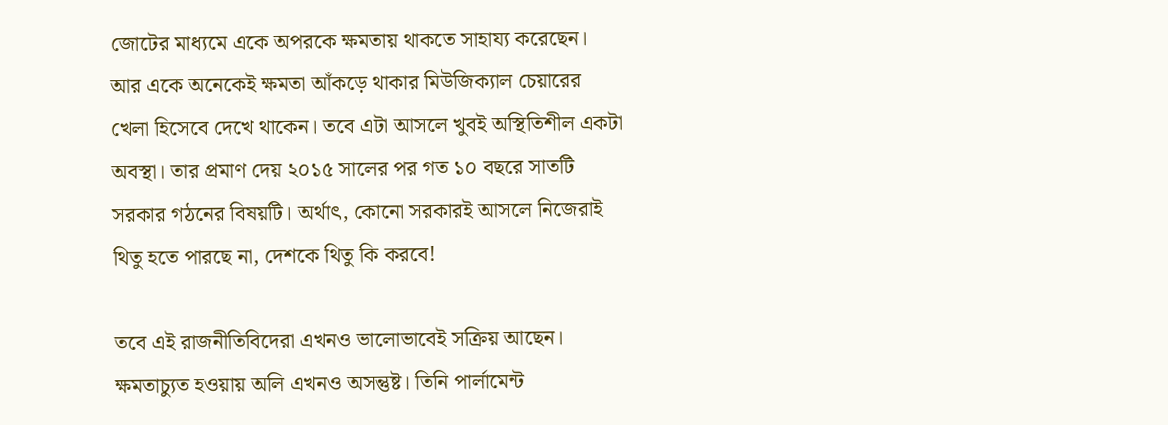জোটের মাধ্যমে একে অপরকে ক্ষমতায় থাকতে সাহায্য করেছেন। আর একে অনেকেই ক্ষমতা আঁকড়ে থাকার মিউজিক্যাল চেয়ারের খেলা হিসেবে দেখে থাকেন। তবে এটা আসলে খুবই অস্থিতিশীল একটা অবস্থা। তার প্রমাণ দেয় ২০১৫ সালের পর গত ১০ বছরে সাতটি সরকার গঠনের বিষয়টি। অর্থাৎ, কোনো সরকারই আসলে নিজেরাই থিতু হতে পারছে না, দেশকে থিতু কি করবে!

তবে এই রাজনীতিবিদেরা এখনও ভালোভাবেই সক্রিয় আছেন। ক্ষমতাচ্যুত হওয়ায় অলি এখনও অসন্তুষ্ট। তিনি পার্লামেন্ট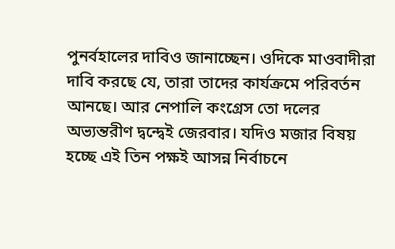পুনর্বহালের দাবিও জানাচ্ছেন। ওদিকে মাওবাদীরা দাবি করছে যে, তারা তাদের কার্যক্রমে পরিবর্তন আনছে। আর নেপালি কংগ্রেস তো দলের অভ্যন্তরীণ দ্বন্দ্বেই জেরবার। যদিও মজার বিষয় হচ্ছে এই তিন পক্ষই আসন্ন নির্বাচনে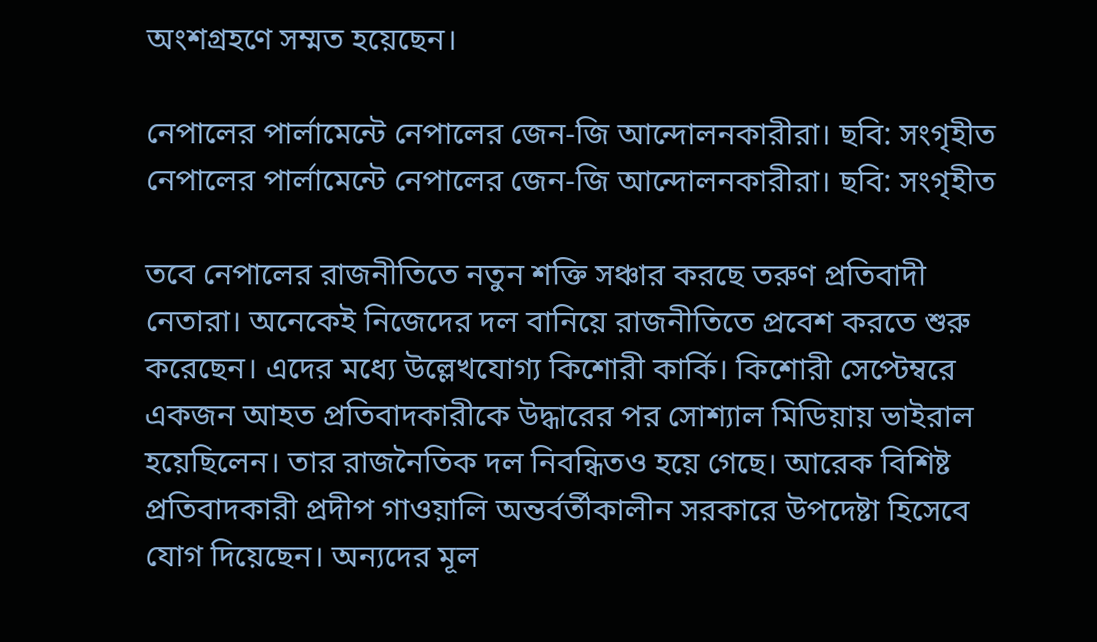অংশগ্রহণে সম্মত হয়েছেন।

নেপালের পার্লামেন্টে নেপালের জেন-জি আন্দোলনকারীরা। ছবি: সংগৃহীত
নেপালের পার্লামেন্টে নেপালের জেন-জি আন্দোলনকারীরা। ছবি: সংগৃহীত

তবে নেপালের রাজনীতিতে নতুন শক্তি সঞ্চার করছে তরুণ প্রতিবাদী নেতারা। অনেকেই নিজেদের দল বানিয়ে রাজনীতিতে প্রবেশ করতে শুরু করেছেন। এদের মধ্যে উল্লেখযোগ্য কিশোরী কার্কি। কিশোরী সেপ্টেম্বরে একজন আহত প্রতিবাদকারীকে উদ্ধারের পর সোশ্যাল মিডিয়ায় ভাইরাল হয়েছিলেন। তার রাজনৈতিক দল নিবন্ধিতও হয়ে গেছে। আরেক বিশিষ্ট প্রতিবাদকারী প্রদীপ গাওয়ালি অন্তর্বর্তীকালীন সরকারে উপদেষ্টা হিসেবে যোগ দিয়েছেন। অন্যদের মূল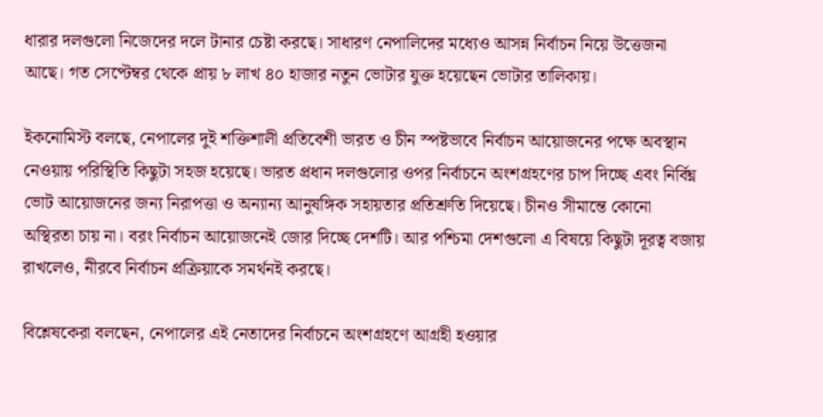ধারার দলগুলো নিজেদের দলে টানার চেষ্টা করছে। সাধারণ নেপালিদের মধ্যেও আসন্ন নির্বাচন নিয়ে উত্তেজনা আছে। গত সেপ্টেম্বর থেকে প্রায় ৮ লাখ ৪০ হাজার নতুন ভোটার যুক্ত হয়েছেন ভোটার তালিকায়।

ইকনোমিস্ট বলছে, নেপালের দুই শক্তিশালী প্রতিবেশী ভারত ও চীন স্পষ্টভাবে নির্বাচন আয়োজনের পক্ষে অবস্থান নেওয়ায় পরিস্থিতি কিছুটা সহজ হয়েছে। ভারত প্রধান দলগুলোর ওপর নির্বাচনে অংশগ্রহণের চাপ দিচ্ছে এবং নির্বিঘ্ন ভোট আয়োজনের জন্য নিরাপত্তা ও অন্যান্য আনুষঙ্গিক সহায়তার প্রতিশ্রুতি দিয়েছে। চীনও সীমান্তে কোনো অস্থিরতা চায় না। বরং নির্বাচন আয়োজনেই জোর দিচ্ছে দেশটি। আর পশ্চিমা দেশগুলো এ বিষয়ে কিছুটা দূরত্ব বজায় রাখলেও, নীরবে নির্বাচন প্রক্রিয়াকে সমর্থনই করছে।

বিশ্লেষকেরা বলছেন, নেপালের এই নেতাদের নির্বাচনে অংশগ্রহণে আগ্রহী হওয়ার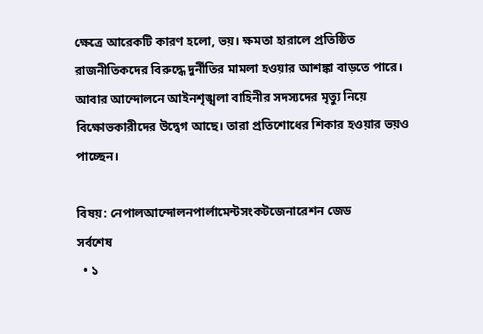ক্ষেত্রে আরেকটি কারণ হলো, ভয়। ক্ষমতা হারালে প্রতিষ্ঠিত রাজনীতিকদের বিরুদ্ধে দুর্নীতির মামলা হওয়ার আশঙ্কা বাড়তে পারে। আবার আন্দোলনে আইনশৃঙ্খলা বাহিনীর সদস্যদের মৃত্যু নিয়ে বিক্ষোভকারীদের উদ্বেগ আছে। তারা প্রতিশোধের শিকার হওয়ার ভয়ও পাচ্ছেন।

বিষয়: নেপালআন্দোলনপার্লামেন্টসংকটজেনারেশন জেড
সর্বশেষ
  • ১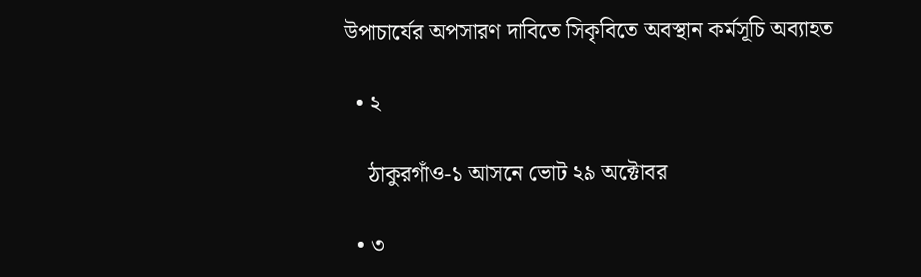উপাচার্যের অপসারণ দাবিতে সিকৃবিতে অবস্থান কর্মসূচি অব্যাহত

  • ২

    ঠাকুরগাঁও-১ আসনে ভোট ২৯ অক্টোবর

  • ৩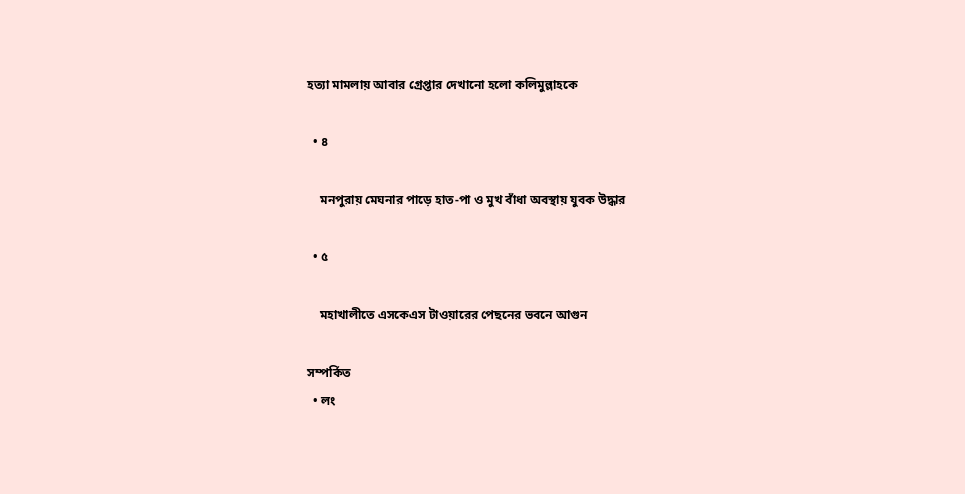হত্যা মামলায় আবার গ্রেপ্তার দেখানো হলো কলিমুল্লাহকে

  • ৪

    মনপুরায় মেঘনার পাড়ে হাত-পা ও মুখ বাঁধা অবস্থায় যুবক উদ্ধার

  • ৫

    মহাখালীতে এসকেএস টাওয়ারের পেছনের ভবনে আগুন

সম্পর্কিত
  • লং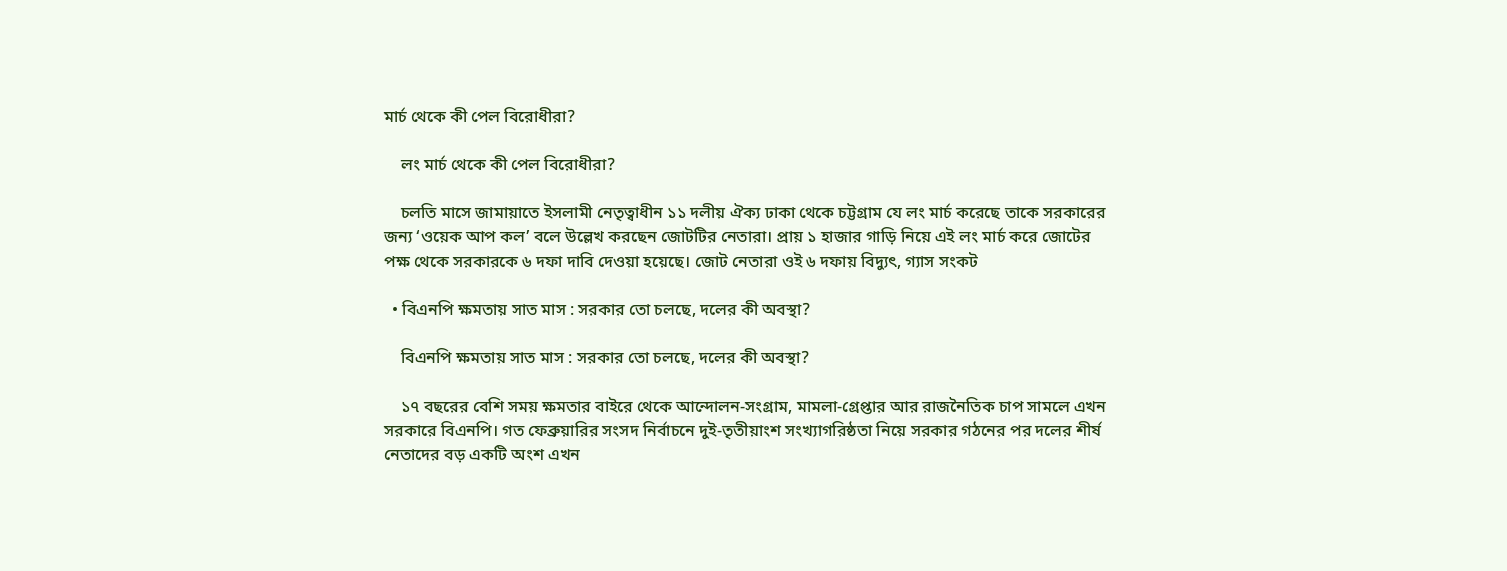মার্চ থেকে কী পেল বিরোধীরা?

    লং মার্চ থেকে কী পেল বিরোধীরা?

    চলতি মাসে জামায়াতে ইসলামী নেতৃত্বাধীন ১১ দলীয় ঐক্য ঢাকা থেকে চট্টগ্রাম যে লং মার্চ করেছে তাকে সরকারের জন্য ‘ওয়েক আপ কল’ বলে উল্লেখ করছেন জোটটির নেতারা। প্রায় ১ হাজার গাড়ি নিয়ে এই লং মার্চ করে জোটের পক্ষ থেকে সরকারকে ৬ দফা দাবি দেওয়া হয়েছে। জোট নেতারা ওই ৬ দফায় বিদ্যুৎ, গ্যাস সংকট

  • বিএনপি ক্ষমতায় সাত মাস : সরকার তো চলছে, দলের কী অবস্থা?

    বিএনপি ক্ষমতায় সাত মাস : সরকার তো চলছে, দলের কী অবস্থা?

    ১৭ বছরের বেশি সময় ক্ষমতার বাইরে থেকে আন্দোলন-সংগ্রাম, মামলা-গ্রেপ্তার আর রাজনৈতিক চাপ সামলে এখন সরকারে বিএনপি। গত ফেব্রুয়ারির সংসদ নির্বাচনে দুই-তৃতীয়াংশ সংখ্যাগরিষ্ঠতা নিয়ে সরকার গঠনের পর দলের শীর্ষ নেতাদের বড় একটি অংশ এখন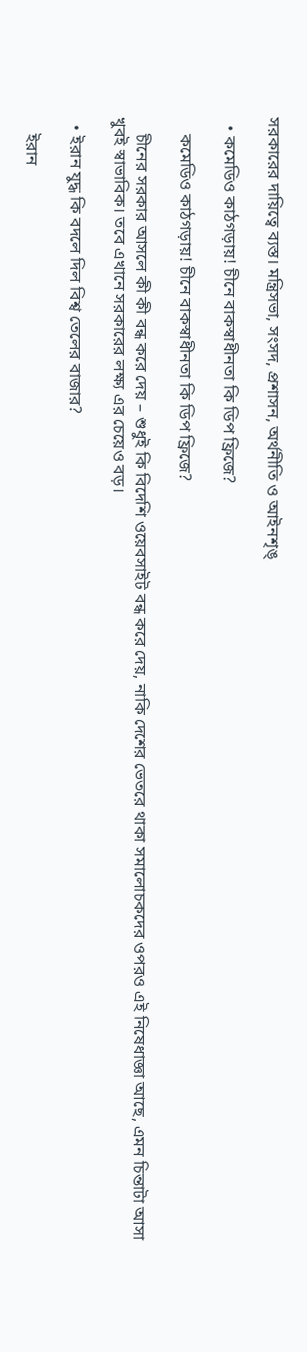সরকারের দায়িত্বে ব্যস্ত। মন্ত্রিসভা, সংসদ, প্রশাসন, অর্থনীতি ও আইনশৃঙ্

  • কমেডিও কাঠগড়ায়! চীনে বাকস্বাধীনতা কি ডিপ ফ্রিজে?

    কমেডিও কাঠগড়ায়! চীনে বাকস্বাধীনতা কি ডিপ ফ্রিজে?

    চীনের সরকার আসলে কী কী বন্ধ করে দেয় – শুধুই কি বিদেশি ওয়েবসাইট বন্ধ করে দেয়, নাকি দেশের ভেতরে থাকা সমালোচকদের ওপরও এই নিষেধাজ্ঞা আছে, এমন চিন্তাটা আসা খুবই স্বাভাবিক। তবে এখানে সরকারের লক্ষ্য এর চেয়েও বড়।

  • ইরান যুদ্ধ কি বদলে দিল বিশ্ব তেলের বাজার?

    ইরান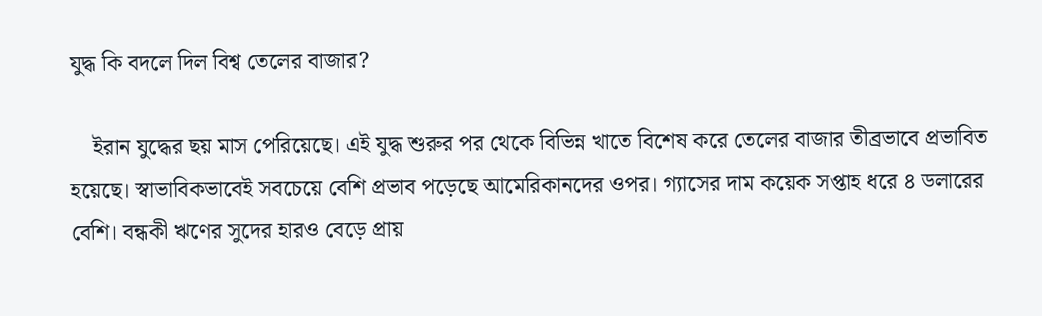যুদ্ধ কি বদলে দিল বিশ্ব তেলের বাজার?

    ইরান যুদ্ধের ছয় মাস পেরিয়েছে। এই যুদ্ধ শুরুর পর থেকে বিভিন্ন খাতে বিশেষ করে তেলের বাজার তীব্রভাবে প্রভাবিত হয়েছে। স্বাভাবিকভাবেই সবচেয়ে বেশি প্রভাব পড়েছে আমেরিকানদের ওপর। গ্যাসের দাম কয়েক সপ্তাহ ধরে ৪ ডলারের বেশি। বন্ধকী ঋণের সুদের হারও বেড়ে প্রায়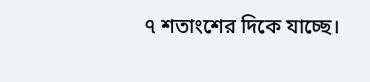৭ শতাংশের দিকে যাচ্ছে।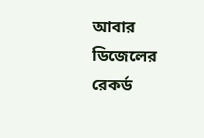আবার ডিজেলের রেকর্ড